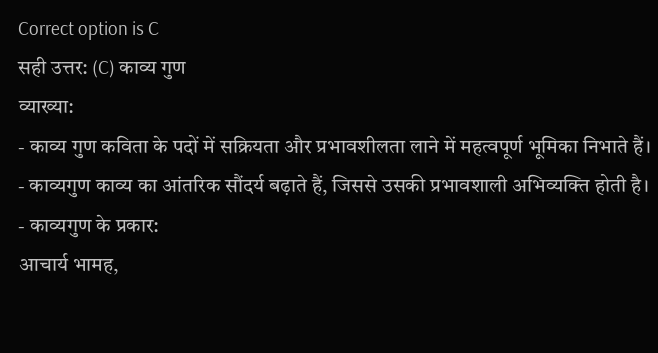Correct option is C
सही उत्तर: (C) काव्य गुण
व्याख्या:
- काव्य गुण कविता के पदों में सक्रियता और प्रभावशीलता लाने में महत्वपूर्ण भूमिका निभाते हैं।
- काव्यगुण काव्य का आंतरिक सौंदर्य बढ़ाते हैं, जिससे उसकी प्रभावशाली अभिव्यक्ति होती है।
- काव्यगुण के प्रकार:
आचार्य भामह,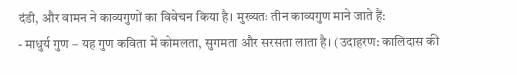दंडी, और वामन ने काव्यगुणों का विवेचन किया है। मुख्यतः तीन काव्यगुण माने जाते हैं:
- माधुर्य गुण – यह गुण कविता में कोमलता, सुगमता और सरसता लाता है। (उदाहरण: कालिदास की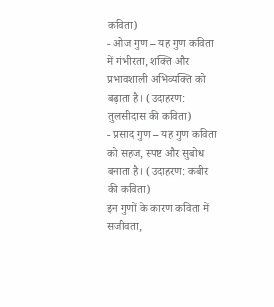कविता)
- ओज गुण – यह गुण कविता में गंभीरता, शक्ति और प्रभावशाली अभिव्यक्ति को बढ़ाता है। (उदाहरण: तुलसीदास की कविता)
- प्रसाद गुण – यह गुण कविता को सहज, स्पष्ट और सुबोध बनाता है। (उदाहरण: कबीर की कविता)
इन गुणों के कारण कविता में सजीवता,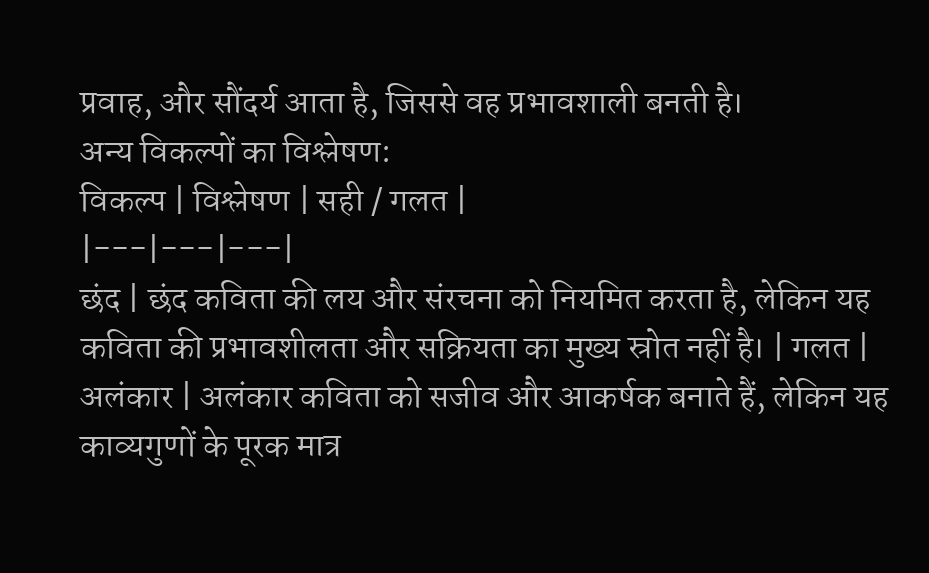प्रवाह, और सौंदर्य आता है, जिससे वह प्रभावशाली बनती है।
अन्य विकल्पों का विश्लेषण:
विकल्प | विश्लेषण | सही / गलत |
|---|---|---|
छंद | छंद कविता की लय और संरचना को नियमित करता है, लेकिन यह कविता की प्रभावशीलता और सक्रियता का मुख्य स्रोत नहीं है। | गलत |
अलंकार | अलंकार कविता को सजीव और आकर्षक बनाते हैं, लेकिन यह काव्यगुणों के पूरक मात्र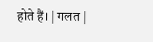होते हैं। | गलत |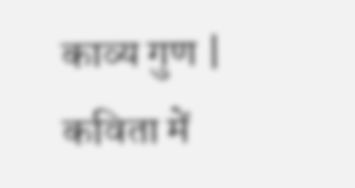काव्य गुण | कविता में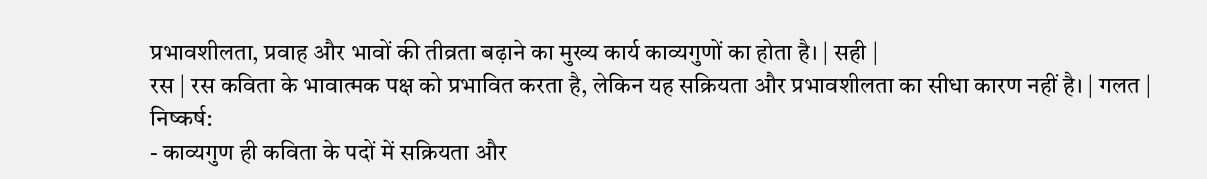प्रभावशीलता, प्रवाह और भावों की तीव्रता बढ़ाने का मुख्य कार्य काव्यगुणों का होता है। | सही |
रस | रस कविता के भावात्मक पक्ष को प्रभावित करता है, लेकिन यह सक्रियता और प्रभावशीलता का सीधा कारण नहीं है। | गलत |
निष्कर्ष:
- काव्यगुण ही कविता के पदों में सक्रियता और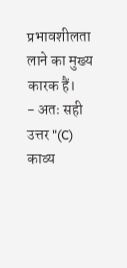प्रभावशीलता लाने का मुख्य कारक हैं।
- अतः सही उत्तर "(C) काव्य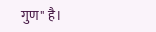गुण" है।